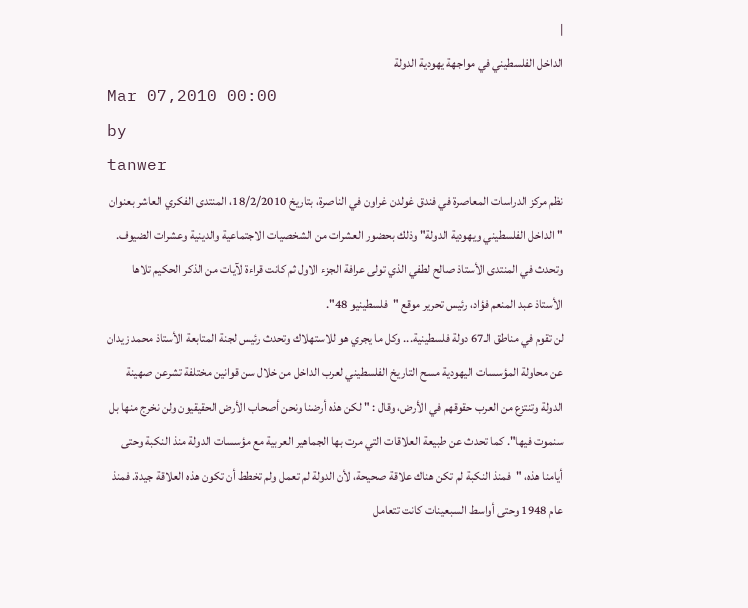|
الداخل الفلسطيني في مواجهة يهودية الدولة
Mar 07,2010 00:00
by
tanwer
نظم مركز الدراسات المعاصرة في فندق غولدن غراون في الناصرة، بتاريخ 18/2/2010، المنتدى الفكري العاشر بعنوان "الداخل الفلسطيني ويهودية الدولة" وذلك بحضور العشرات من الشخصيات الاجتماعية والدينية وعشرات الضيوف.
وتحدث في المنتدى الأستاذ صالح لطفي الذي تولى عرافة الجزء الاول ثم كانت قراءة لآيات من الذكر الحكيم تلاها الأستاذ عبد المنعم فؤاد، رئيس تحرير موقع "فلسطينيو 48".
لن تقوم في مناطق الـ67 دولة فلسطينية... وكل ما يجري هو للاستهلاك وتحدث رئيس لجنة المتابعة الأستاذ محمد زيدان عن محاولة المؤسسات اليهودية مسح التاريخ الفلسطيني لعرب الداخل من خلال سن قوانين مختلفة تشرعن صهينة الدولة وتنتزع من العرب حقوقهم في الأرض، وقال : " لكن هذه أرضنا ونحن أصحاب الأرض الحقيقيون ولن نخرج منها بل سنموت فيها". كما تحدث عن طبيعة العلاقات التي مرت بها الجماهير العربية مع مؤسسات الدولة منذ النكبة وحتى أيامنا هذه، "فمنذ النكبة لم تكن هناك علاقة صحيحة، لأن الدولة لم تعمل ولم تخطط أن تكون هذه العلاقة جيدة. فمنذ عام 1948 وحتى أواسط السبعينات كانت تتعامل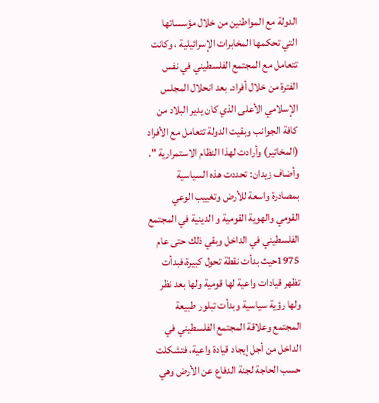الدولة مع المواطنين من خلال مؤسساتها التي تحكمها المخابرات الإسرائيلية ، وكانت تتعامل مع المجتمع الفلسطيني في نفس الفترة من خلال أفراد. بعد انحلال المجلس الإسلامي الأعلى الذي كان يدير البلاد من كافة الجوانب وبقيت الدولة تتعامل مع الأفراد (المخاتير) وأرادت لهذا النظام الاستمرارية ".
وأضاف زيدان: تحددت هذه السياسية بمصادرة واسعة للأرض وتغييب الوعي القومي والهوية القومية و الدينية في المجتمع الفلسطيني في الداخل وبقي ذلك حتى عام 1975حيث بدأت نقطة تحول كبيرة،فبدأت تظهر قيادات واعية لها قومية ولها بعد نظر ولها رؤية سياسية وبدأت تبلور طبيعة المجتمع وعلاقة المجتمع الفلسطيني في الداخل من أجل إيجاد قيادة واعية، فتشكلت حسب الحاجة لجنة الدفاع عن الأرض وهي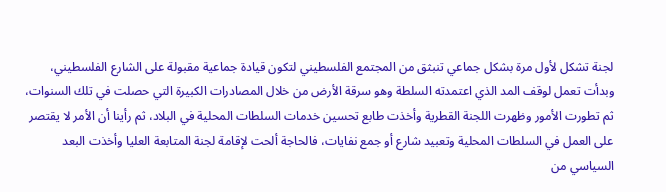لجنة تشكل لأول مرة بشكل جماعي تنبثق من المجتمع الفلسطيني لتكون قيادة جماعية مقبولة على الشارع الفلسطيني، وبدأت تعمل لوقف المد الذي اعتمدته السلطة وهو سرقة الأرض من خلال المصادرات الكبيرة التي حصلت في تلك السنوات، ثم تطورت الأمور وظهرت اللجنة القطرية وأخذت طابع تحسين خدمات السلطات المحلية في البلاد، ثم رأينا أن الأمر لا يقتصر على العمل في السلطات المحلية وتعبيد شارع أو جمع نفايات، فالحاجة ألحت لإقامة لجنة المتابعة العليا وأخذت البعد السياسي من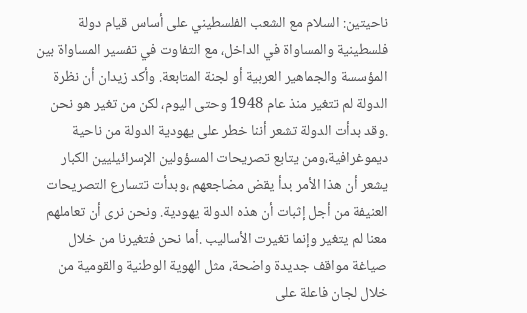ناحيتين: السلام مع الشعب الفلسطيني على أساس قيام دولة فلسطينية والمساواة في الداخل، مع التفاوت في تفسير المساواة بين المؤسسة والجماهير العربية أو لجنة المتابعة. وأكد زيدان أن نظرة الدولة لم تتغير منذ عام 1948 وحتى اليوم، لكن من تغير هو نحن .وقد بدأت الدولة تشعر أننا خطر على يهودية الدولة من ناحية ديموغرافية،ومن يتابع تصريحات المسؤولين الإسرائيليين الكبار يشعر أن هذا الأمر بدأ يقض مضاجعهم ،وبدأت تتسارع التصريحات العنيفة من أجل إثبات أن هذه الدولة يهودية. ونحن نرى أن تعاملهم معنا لم يتغير وإنما تغيرت الأساليب .أما نحن فتغيرنا من خلال صياغة مواقف جديدة واضحة، مثل الهوية الوطنية والقومية من خلال لجان فاعلة على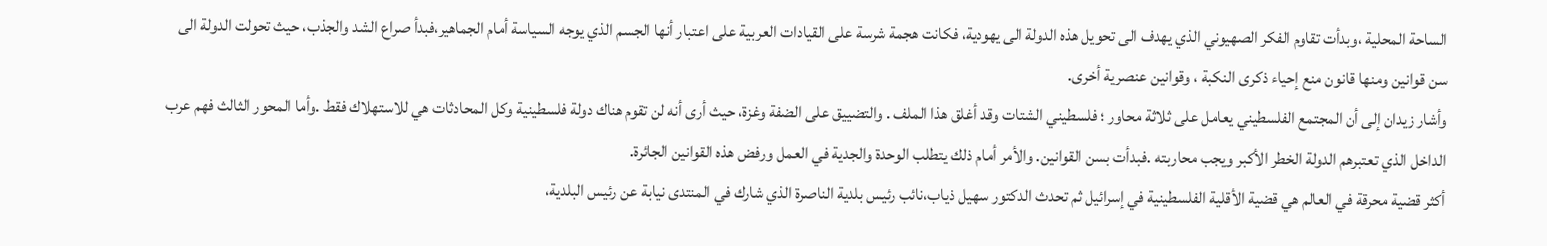الساحة المحلية ،وبدأت تقاوم الفكر الصهيوني الذي يهدف الى تحويل هذه الدولة الى يهودية، فكانت هجمة شرسة على القيادات العربية على اعتبار أنها الجسم الذي يوجه السياسة أمام الجماهير،فبدأ صراع الشد والجذب، حيث تحولت الدولة الى سن قوانين ومنها قانون منع إحياء ذكرى النكبة ، وقوانين عنصرية أخرى.
وأشار زيدان إلى أن المجتمع الفلسطيني يعامل على ثلاثة محاور ؛ فلسطيني الشتات وقد أغلق هذا الملف . والتضييق على الضفة وغزة، حيث أرى أنه لن تقوم هناك دولة فلسطينية وكل المحادثات هي للاستهلاك فقط .وأما المحور الثالث فهم عرب الداخل الذي تعتبرهم الدولة الخطر الأكبر ويجب محاربته .فبدأت بسن القوانين. والأمر أمام ذلك يتطلب الوحدة والجدية في العمل ورفض هذه القوانين الجائرة.
أكثر قضية محرقة في العالم هي قضية الأقلية الفلسطينية في إسرائيل ثم تحدث الدكتور سهيل ذياب،نائب رئيس بلدية الناصرة الذي شارك في المنتدى نيابة عن رئيس البلدية،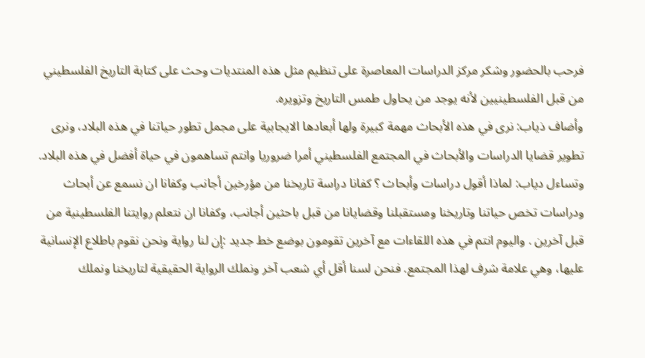فرحب بالحضور وشكر مركز الدراسات المعاصرة على تنظيم مثل هذه المنتديات وحث على كتابة التاريخ الفلسطيني من قبل الفلسطينيين لأنه يوجد من يحاول طمس التاريخ وتزويره.
وأضاف ذياب: نرى في هذه الأبحاث مهمة كبيرة ولها أبعادها الايجابية على مجمل تطور حياتنا في هذه البلاد، ونرى تطوير قضايا الدراسات والأبحاث في المجتمع الفلسطيني أمرا ضروريا وانتم تساهمون في حياة أفضل في هذه البلاد.
وتساءل دياب: لماذا أقول دراسات وأبحاث ؟ كفانا دراسة تاريخنا من مؤرخين أجانب وكفانا ان نسمع عن أبحاث ودراسات تخص حياتنا وتاريخنا ومستقبلنا وقضايانا من قبل باحثين أجانب، وكفانا ان نتعلم روايتنا الفلسطينية من قبل آخرين . واليوم انتم في هذه اللقاءات مع آخرين تقومون بوضع خط جديد :إن لنا رواية ونحن نقوم باطلاع الإنسانية عليها، وهي علامة شرف لهذا المجتمع. فنحن لسنا أقل أي شعب آخر ونملك الرواية الحقيقية لتاريخنا ونملك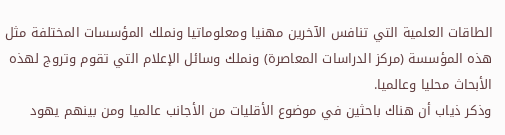الطاقات العلمية التي تنافس الآخرين مهنيا ومعلوماتيا ونملك المؤسسات المختلفة مثل هذه المؤسسة (مركز الدراسات المعاصرة) ونملك وسائل الإعلام التي تقوم وتروج لهذه الأبحاث محليا وعالميا.
وذكر ذياب أن هناك باحثين في موضوع الأقليات من الأجانب عالميا ومن بينهم يهود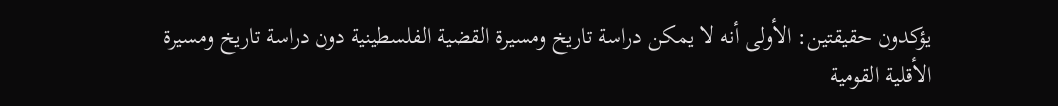يؤكدون حقيقتين: الأولى أنه لا يمكن دراسة تاريخ ومسيرة القضية الفلسطينية دون دراسة تاريخ ومسيرة الأقلية القومية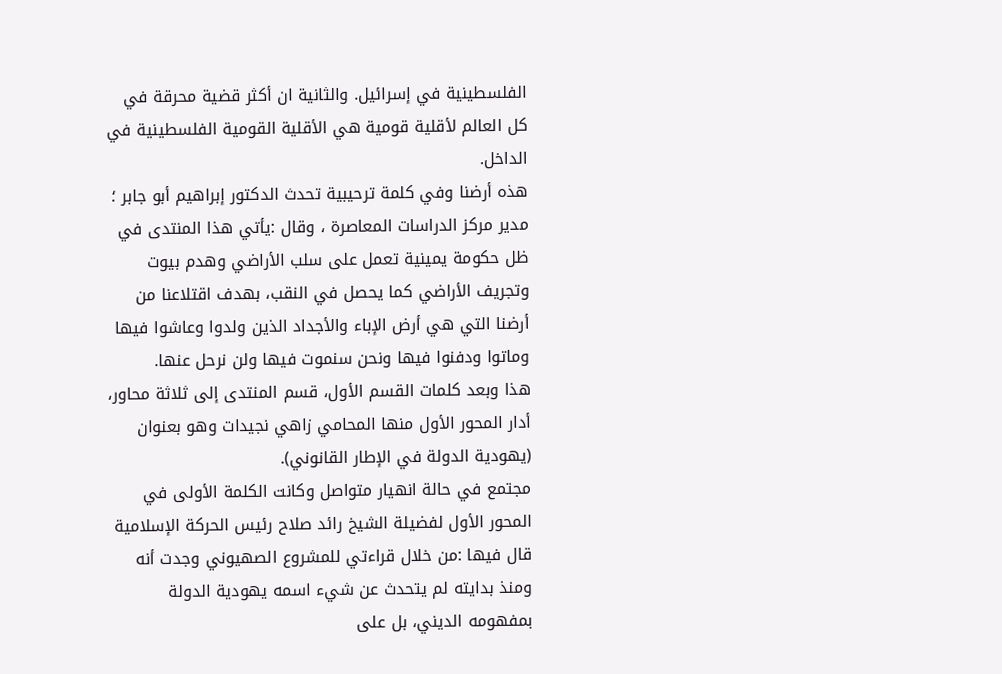الفلسطينية في إسرائيل. والثانية ان أكثر قضية محرقة في كل العالم لأقلية قومية هي الأقلية القومية الفلسطينية في الداخل.
هذه أرضنا وفي كلمة ترحيبية تحدث الدكتور إبراهيم أبو جابر ؛ مدير مركز الدراسات المعاصرة ، وقال :يأتي هذا المنتدى في ظل حكومة يمينية تعمل على سلب الأراضي وهدم بيوت وتجريف الأراضي كما يحصل في النقب، بهدف اقتلاعنا من أرضنا التي هي أرض الإباء والأجداد الذين ولدوا وعاشوا فيها وماتوا ودفنوا فيها ونحن سنموت فيها ولن نرحل عنها.
هذا وبعد كلمات القسم الأول، قسم المنتدى إلى ثلاثة محاور، أدار المحور الأول منها المحامي زاهي نجيدات وهو بعنوان (يهودية الدولة في الإطار القانوني).
مجتمع في حالة انهيار متواصل وكانت الكلمة الأولى في المحور الأول لفضيلة الشيخ رائد صلاح رئيس الحركة الإسلامية قال فيها :من خلال قراءتي للمشروع الصهيوني وجدت أنه ومنذ بدايته لم يتحدث عن شيء اسمه يهودية الدولة بمفهومه الديني، بل على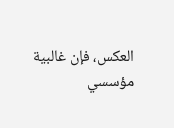العكس، فإن غالبية مؤسسي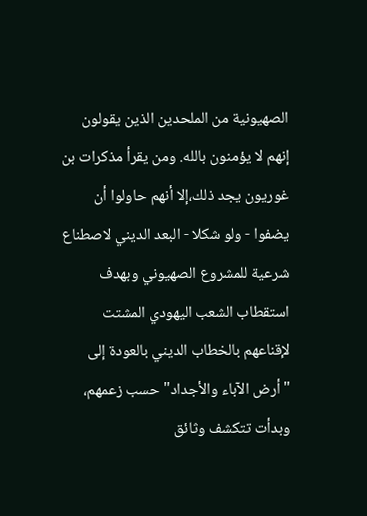الصهيونية من الملحدين الذين يقولون إنهم لا يؤمنون بالله. ومن يقرأ مذكرات بن غوريون يجد ذلك،إلا أنهم حاولوا أن يضفوا - ولو شكلا - البعد الديني لاصطناع شرعية للمشروع الصهيوني وبهدف استقطاب الشعب اليهودي المشتت لإقناعهم بالخطاب الديني بالعودة إلى "أرض الآباء والأجداد" حسب زعمهم، وبدأت تتكشف وثائق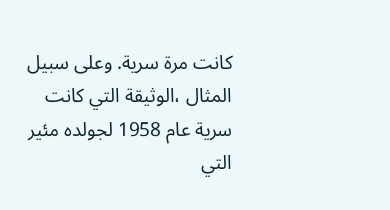كانت مرة سرية. وعلى سبيل المثال ،الوثيقة التي كانت سرية عام 1958 لجولده مئير التي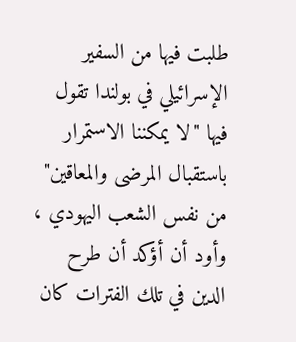طلبت فيها من السفير الإسرائيلي في بولندا تقول فيها "لا يمكننا الاستمرار باستقبال المرضى والمعاقين" من نفس الشعب اليهودي ، وأود أن أؤكد أن طرح الدين في تلك الفترات كان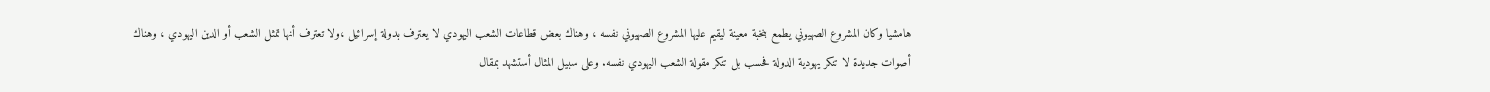هامشيا وكان المشروع الصهيوني يطمع بنخبة معينة ليقيم عليها المشروع الصهيوني نفسه ، وهناك بعض قطاعات الشعب اليهودي لا يعترف بدولة إسرائيل ،ولا تعترف أنها تمثل الشعب أو الدين اليهودي ، وهناك أصوات جديدة لا تنكر يهودية الدولة فحسب بل تنكر مقولة الشعب اليهودي نفسه. وعلى سبيل المثال أستشهد بمقال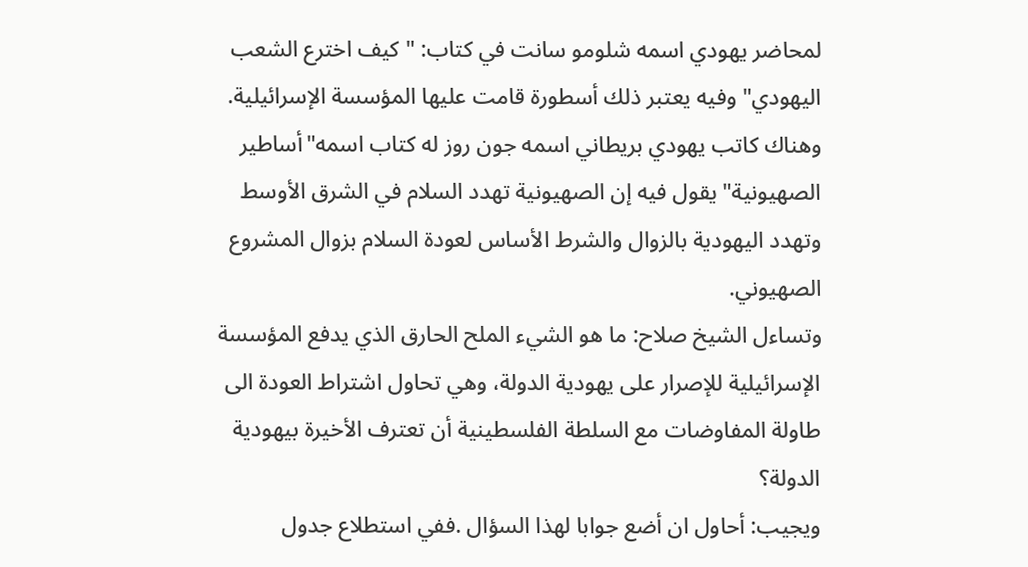لمحاضر يهودي اسمه شلومو سانت في كتاب: "كيف اخترع الشعب اليهودي" وفيه يعتبر ذلك أسطورة قامت عليها المؤسسة الإسرائيلية. وهناك كاتب يهودي بريطاني اسمه جون روز له كتاب اسمه"أساطير الصهيونية" يقول فيه إن الصهيونية تهدد السلام في الشرق الأوسط وتهدد اليهودية بالزوال والشرط الأساس لعودة السلام بزوال المشروع الصهيوني.
وتساءل الشيخ صلاح: ما هو الشيء الملح الحارق الذي يدفع المؤسسة الإسرائيلية للإصرار على يهودية الدولة، وهي تحاول اشتراط العودة الى طاولة المفاوضات مع السلطة الفلسطينية أن تعترف الأخيرة بيهودية الدولة؟
ويجيب: أحاول ان أضع جوابا لهذا السؤال .ففي استطلاع جدول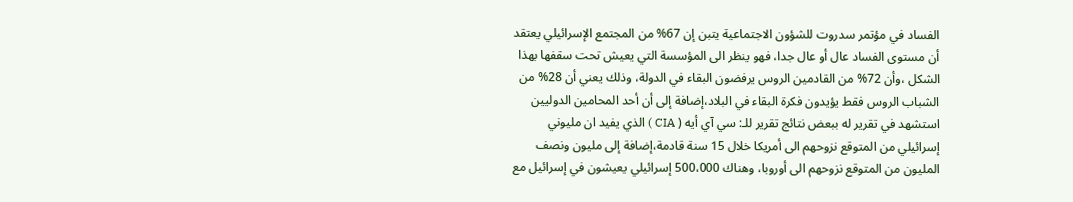الفساد في مؤتمر سدروت للشؤون الاجتماعية يتبن إن 67% من المجتمع الإسرائيلي يعتقد أن مستوى الفساد عال أو عال جدا، فهو ينظر الى المؤسسة التي يعيش تحت سقفها بهذا الشكل ،وأن 72% من القادمين الروس يرفضون البقاء في الدولة، وذلك يعني أن 28% من الشباب الروس فقط يؤيدون فكرة البقاء في البلاد،إضافة إلى أن أحد المحامين الدوليين استشهد في تقرير له ببعض نتائج تقرير للـ: سي آي أيه ( CIA ) الذي يفيد ان مليوني إسرائيلي من المتوقع نزوحهم الى أمريكا خلال 15 سنة قادمة،إضافة إلى مليون ونصف المليون من المتوقع نزوحهم الى أوروبا، وهناك 500،000 إسرائيلي يعيشون في إسرائيل مع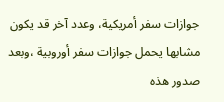جوازات سفر أمريكية، وعدد آخر قد يكون مشابها يحمل جوازات سفر أوروبية ،وبعد صدور هذه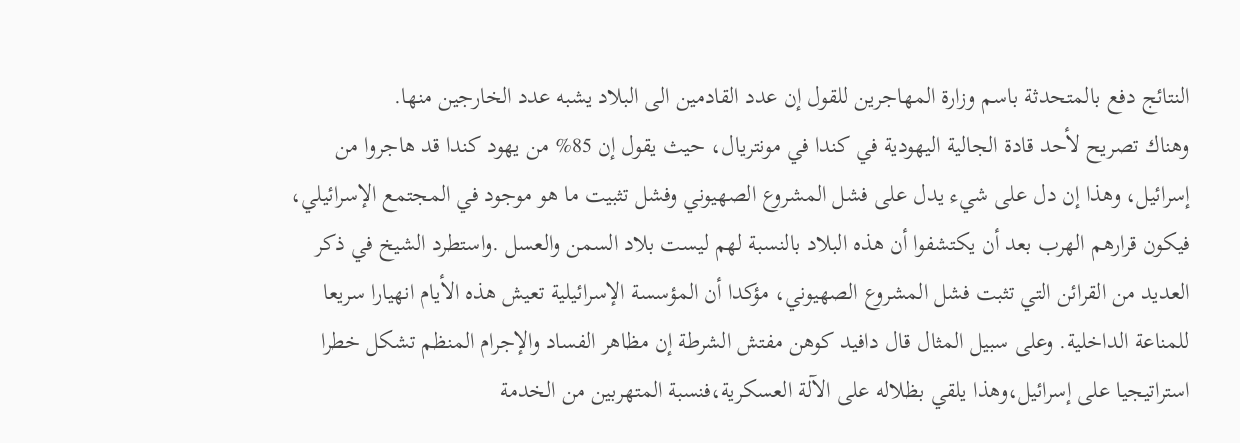النتائج دفع بالمتحدثة باسم وزارة المهاجرين للقول إن عدد القادمين الى البلاد يشبه عدد الخارجين منها.
وهناك تصريح لأحد قادة الجالية اليهودية في كندا في مونتريال، حيث يقول إن 85% من يهود كندا قد هاجروا من إسرائيل، وهذا إن دل على شيء يدل على فشل المشروع الصهيوني وفشل تثبيت ما هو موجود في المجتمع الإسرائيلي، فيكون قرارهم الهرب بعد أن يكتشفوا أن هذه البلاد بالنسبة لهم ليست بلاد السمن والعسل .واستطرد الشيخ في ذكر العديد من القرائن التي تثبت فشل المشروع الصهيوني، مؤكدا أن المؤسسة الإسرائيلية تعيش هذه الأيام انهيارا سريعا للمناعة الداخلية. وعلى سبيل المثال قال دافيد كوهن مفتش الشرطة إن مظاهر الفساد والإجرام المنظم تشكل خطرا استراتيجيا على إسرائيل،وهذا يلقي بظلاله على الآلة العسكرية،فنسبة المتهربين من الخدمة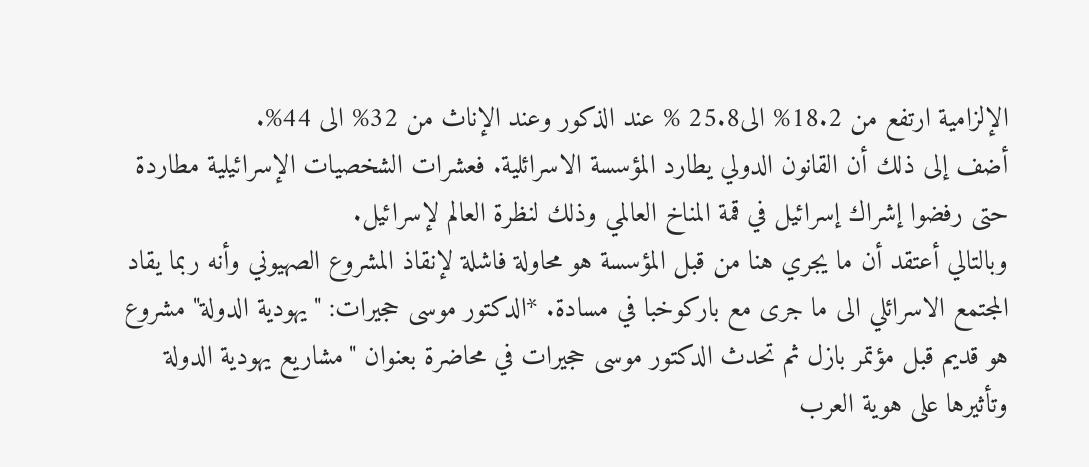الإلزامية ارتفع من 18.2% الى25.8 % عند الذكور وعند الإناث من 32% الى 44%.
أضف إلى ذلك أن القانون الدولي يطارد المؤسسة الاسرائلية. فعشرات الشخصيات الإسرائيلية مطاردة حتى رفضوا إشراك إسرائيل في قمة المناخ العالمي وذلك لنظرة العالم لإسرائيل.
وبالتالي أعتقد أن ما يجري هنا من قبل المؤسسة هو محاولة فاشلة لإنقاذ المشروع الصهيوني وأنه ربما يقاد المجتمع الاسرائلي الى ما جرى مع باركوخبا في مسادة. *الدكتور موسى حجيرات: "يهودية الدولة" مشروع هو قديم قبل مؤتمر بازل ثم تحدث الدكتور موسى حجيرات في محاضرة بعنوان "مشاريع يهودية الدولة وتأثيرها على هوية العرب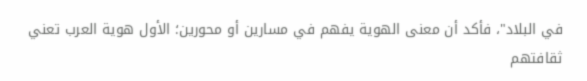في البلاد"، فأكد أن معنى الهوية يفهم في مسارين أو محورين؛ الأول هوية العرب تعني ثقافتهم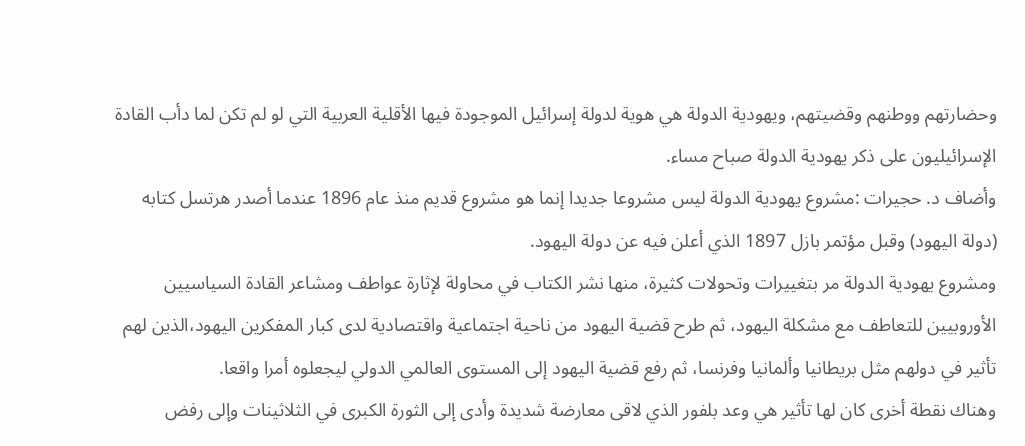وحضارتهم ووطنهم وقضيتهم، ويهودية الدولة هي هوية لدولة إسرائيل الموجودة فيها الأقلية العربية التي لو لم تكن لما دأب القادة الإسرائيليون على ذكر يهودية الدولة صباح مساء.
وأضاف د. حجيرات :مشروع يهودية الدولة ليس مشروعا جديدا إنما هو مشروع قديم منذ عام 1896 عندما أصدر هرتسل كتابه (دولة اليهود) وقبل مؤتمر بازل 1897 الذي أعلن فيه عن دولة اليهود.
ومشروع يهودية الدولة مر بتغييرات وتحولات كثيرة، منها نشر الكتاب في محاولة لإثارة عواطف ومشاعر القادة السياسيين الأوروبيين للتعاطف مع مشكلة اليهود، ثم طرح قضية اليهود من ناحية اجتماعية واقتصادية لدى كبار المفكرين اليهود،الذين لهم تأثير في دولهم مثل بريطانيا وألمانيا وفرنسا، ثم رفع قضية اليهود إلى المستوى العالمي الدولي ليجعلوه أمرا واقعا.
وهناك نقطة أخرى كان لها تأثير هي وعد بلفور الذي لاقى معارضة شديدة وأدى إلى الثورة الكبرى في الثلاثينات وإلى رفض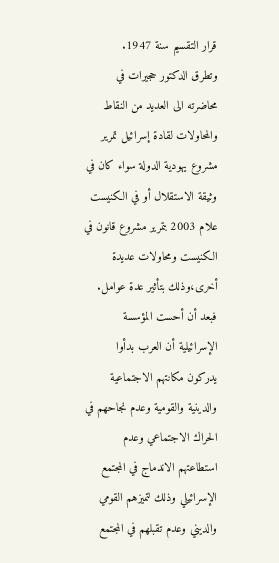قرار التقسيم سنة 1947.
وتطرق الدكتور حجيرات في محاضرته الى العديد من النقاط والمحاولات لقادة إسرائيل تمرير مشروع يهودية الدولة سواء كان في وثيقة الاستقلال أو في الكنيست علام 2003 بتمرير مشروع قانون في الكنيست ومحاولات عديدة أخرى،وذلك بتأثير عدة عوامل. فبعد أن أحست المؤسسة الإسرائيلية أن العرب بدأوا يدركون مكانتهم الاجتماعية والدينية والقومية وعدم نجاحهم في الحراك الاجتماعي وعدم استطاعتهم الاندماج في المجتمع الإسرائيلي وذلك لتميزهم القومي والديني وعدم تقبلهم في المجتمع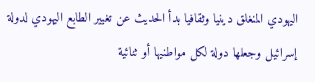اليهودي المنغلق دينيا وثقافيا بدأ الحديث عن تغيير الطابع اليهودي لدولة إسرائيل وجعلها دولة لكل مواطنيها أو ثنائية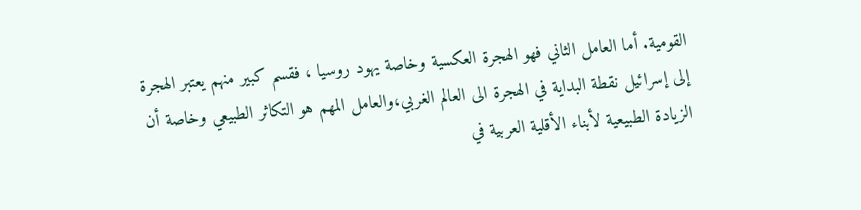القومية. أما العامل الثاني فهو الهجرة العكسية وخاصة يهود روسيا ، فقسم كبير منهم يعتبر الهجرة إلى إسرائيل نقطة البداية في الهجرة الى العالم الغربي،والعامل المهم هو التكاثر الطبيعي وخاصة أن الزيادة الطبيعية لأبناء الأقلية العربية في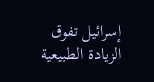إسرائيل تفوق الزيادة الطبيعية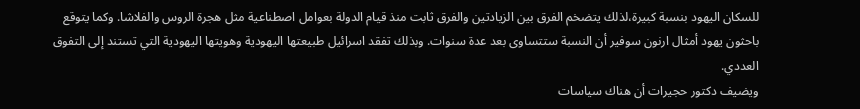للسكان اليهود بنسبة كبيرة،لذلك يتضخم الفرق بين الزيادتين والفرق ثابت منذ قيام الدولة بعوامل اصطناعية مثل هجرة الروس والفلاشا. وكما يتوقع باحثون يهود أمثال ارنون سوفير أن النسبة ستتساوى بعد عدة سنوات. وبذلك تفقد اسرائيل طبيعتها اليهودية وهويتها اليهودية التي تستند إلى التفوق العددي.
ويضيف دكتور حجيرات أن هناك سياسات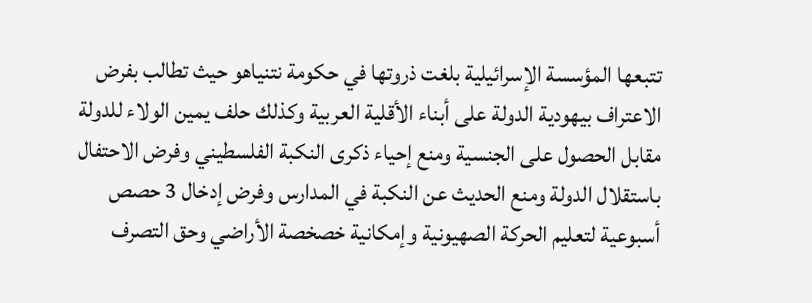تتبعها المؤسسة الإسرائيلية بلغت ذروتها في حكومة نتنياهو حيث تطالب بفرض الاعتراف بيهودية الدولة على أبناء الأقلية العربية وكذلك حلف يمين الولاء للدولة مقابل الحصول على الجنسية ومنع إحياء ذكرى النكبة الفلسطيني وفرض الاحتفال باستقلال الدولة ومنع الحديث عن النكبة في المدارس وفرض إدخال 3 حصص أسبوعية لتعليم الحركة الصهيونية وإمكانية خصخصة الأراضي وحق التصرف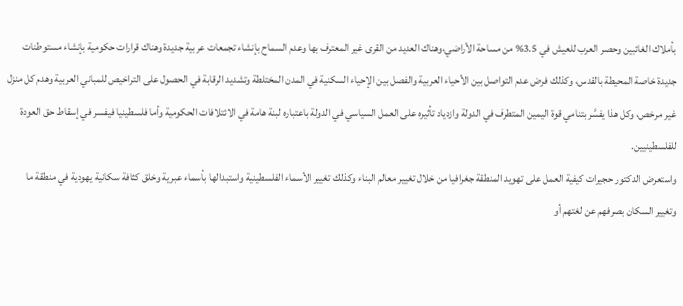بأملاك الغائبين وحصر العرب للعيش في 3.5% من مساحة الأراضي،وهناك العديد من القرى غير المعترف بها وعدم السماح بإنشاء تجمعات عربية جديدة وهناك قرارات حكومية بإنشاء مستوطنات جديدة خاصة المحيطة بالقدس، وكذلك فرض عدم التواصل بين الأحياء العربية والفصل بين الإحياء السكنية في المدن المختلطة وتشديد الرقابة في الحصول على التراخيص للمباني العربية وهدم كل منزل غير مرخص، وكل هذا يفسَّر بتنامي قوة اليمين المتطرف في الدولة وازدياد تأثيره على العمل السياسي في الدولة باعتباره لبنة هامة في الائتلافات الحكومية وأما فلسطينيا فيفسر في إسقاط حق العودة للفلسطينيين.
واستعرض الدكتور حجيرات كيفية العمل على تهويد المنطقة جغرافيا من خلال تغيير معالم البناء وكذلك تغيير الأسماء الفلسطينية واستبدالها بأسماء عبرية وخلق كثافة سكانية يهودية في منطقة ما وتغيير السكان بصرفهم عن لغتهم أو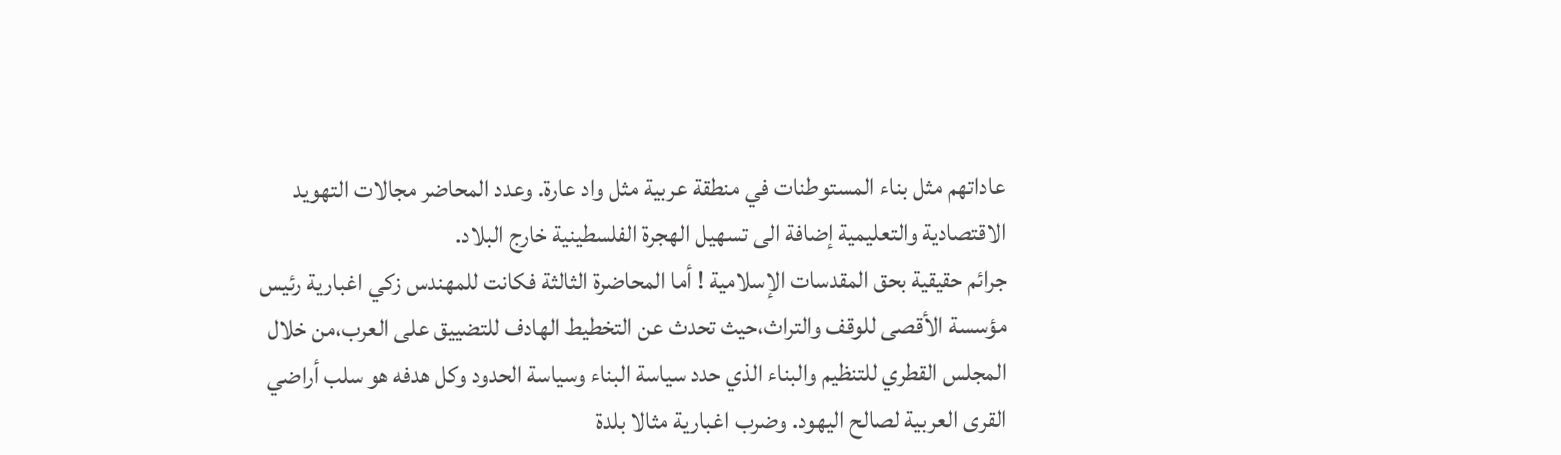عاداتهم مثل بناء المستوطنات في منطقة عربية مثل واد عارة. وعدد المحاضر مجالات التهويد الاقتصادية والتعليمية إضافة الى تسهيل الهجرة الفلسطينية خارج البلاد.
جرائم حقيقية بحق المقدسات الإسلامية ! أما المحاضرة الثالثة فكانت للمهندس زكي اغبارية رئيس مؤسسة الأقصى للوقف والتراث،حيث تحدث عن التخطيط الهادف للتضييق على العرب،من خلال المجلس القطري للتنظيم والبناء الذي حدد سياسة البناء وسياسة الحدود وكل هدفه هو سلب أراضي القرى العربية لصالح اليهود. وضرب اغبارية مثالا بلدة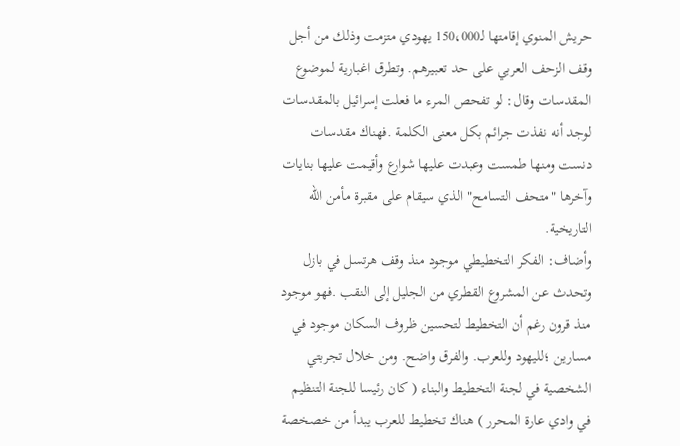حريش المنوي إقامتها لـ150،000 يهودي متزمت وذلك من أجل وقف الزحف العربي على حد تعبيرهم. وتطرق اغبارية لموضوع المقدسات وقال: لو تفحص المرء ما فعلت إسرائيل بالمقدسات لوجد أنه نفذت جرائم بكل معنى الكلمة .فهناك مقدسات دنست ومنها طمست وعبدت عليها شوارع وأقيمت عليها بنايات وآخرها "متحف التسامح" الذي سيقام على مقبرة مأمن الله التاريخية.
وأضاف: الفكر التخطيطي موجود منذ وقف هرتسل في بازل وتحدث عن المشروع القطري من الجليل إلى النقب .فهو موجود منذ قرون رغم أن التخطيط لتحسين ظروف السكان موجود في مسارين ؛لليهود وللعرب. والفرق واضح. ومن خلال تجربتي الشخصية في لجنة التخطيط والبناء ( كان رئيسا للجنة التنظيم في وادي عارة المحرر ) هناك تخطيط للعرب يبدأ من خصخصة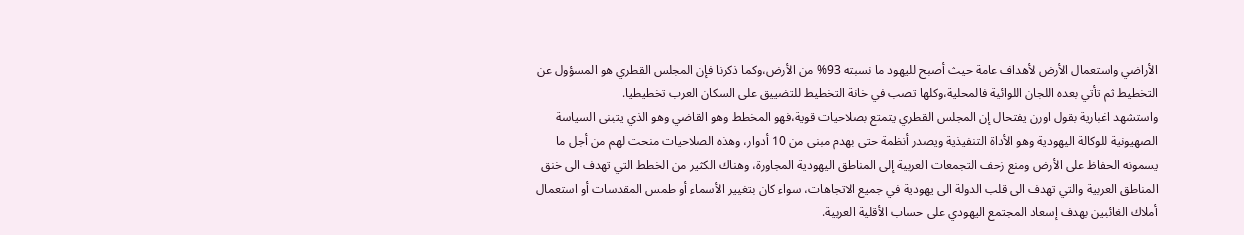الأراضي واستعمال الأرض لأهداف عامة حيث أصبح لليهود ما نسبته 93% من الأرض،وكما ذكرنا فإن المجلس القطري هو المسؤول عن التخطيط ثم تأتي بعده اللجان اللوائية فالمحلية،وكلها تصب في خانة التخطيط للتضييق على السكان العرب تخطيطيا.
واستشهد اغبارية بقول اورن يفتحال إن المجلس القطري يتمتع بصلاحيات قوية،فهو المخطط وهو القاضي وهو الذي يتبنى السياسة الصهيونية للوكالة اليهودية وهو الأداة التنفيذية ويصدر أنظمة حتى بهدم مبنى من 10 أدوار، وهذه الصلاحيات منحت لهم من أجل ما يسمونه الحفاظ على الأرض ومنع زحف التجمعات العربية إلى المناطق اليهودية المجاورة، وهناك الكثير من الخطط التي تهدف الى خنق المناطق العربية والتي تهدف الى قلب الدولة الى يهودية في جميع الاتجاهات، سواء كان بتغيير الأسماء أو طمس المقدسات أو استعمال أملاك الغائبين بهدف إسعاد المجتمع اليهودي على حساب الأقلية العربية.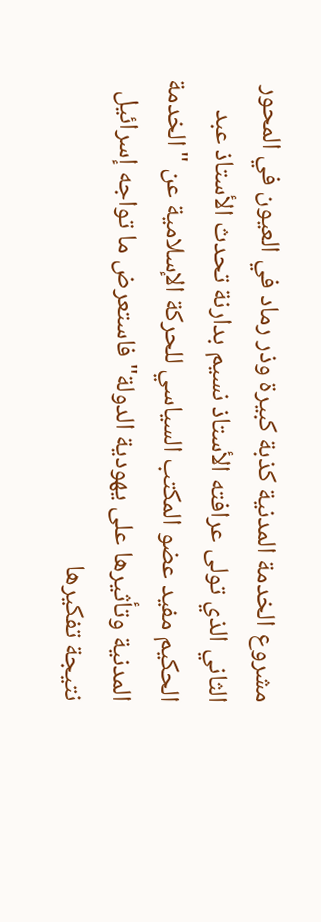مشروع الخدمة المدنية كذبة كبيرة وذر رماد في العيون في المحور الثاني الذي تولى عرافته الأستاذ نسيم بدارنة تحدث الأستاذ عبد الحكيم مفيد عضو المكتب السياسي للحركة الإسلامية عن "الخدمة المدنية وتأثيرها على يهودية الدولة" فاستعرض ما تواجه إسرائيل نتيجة تفكيرها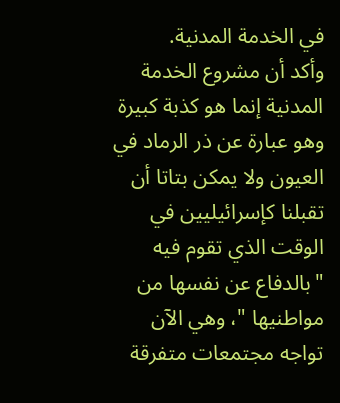في الخدمة المدنية.
وأكد أن مشروع الخدمة المدنية إنما هو كذبة كبيرة وهو عبارة عن ذر الرماد في العيون ولا يمكن بتاتا أن تقبلنا كإسرائيليين في الوقت الذي تقوم فيه "بالدفاع عن نفسها من مواطنيها "، وهي الآن تواجه مجتمعات متفرقة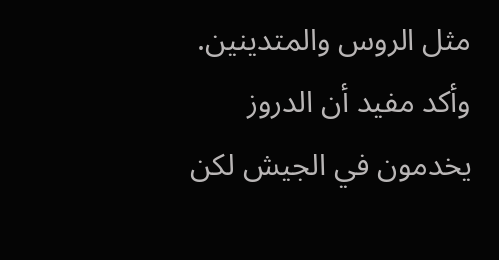مثل الروس والمتدينين.
وأكد مفيد أن الدروز يخدمون في الجيش لكن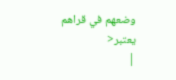وضعهم في قراهم يعتبر<
|